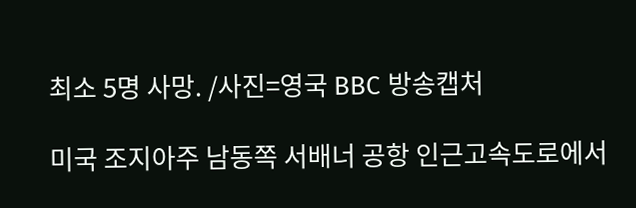최소 5명 사망. /사진=영국 BBC 방송캡처

미국 조지아주 남동쪽 서배너 공항 인근고속도로에서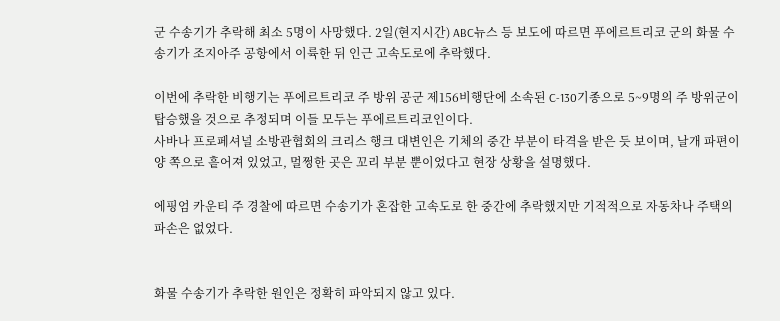군 수송기가 추락해 최소 5명이 사망했다. 2일(현지시간) ABC뉴스 등 보도에 따르면 푸에르트리코 군의 화물 수송기가 조지아주 공항에서 이륙한 뒤 인근 고속도로에 추락했다.

이번에 추락한 비행기는 푸에르트리코 주 방위 공군 제156비행단에 소속된 C-130기종으로 5~9명의 주 방위군이 탑승했을 것으로 추정되며 이들 모두는 푸에르트리코인이다.
사바나 프로페셔널 소방관협회의 크리스 행크 대변인은 기체의 중간 부분이 타격을 받은 듯 보이며, 날개 파편이 양 쪽으로 흩어져 있었고, 멀쩡한 곳은 꼬리 부분 뿐이었다고 현장 상황을 설명했다.

에핑엄 카운티 주 경찰에 따르면 수송기가 혼잡한 고속도로 한 중간에 추락했지만 기적적으로 자동차나 주택의 파손은 없었다.


화물 수송기가 추락한 원인은 정확히 파악되지 않고 있다.